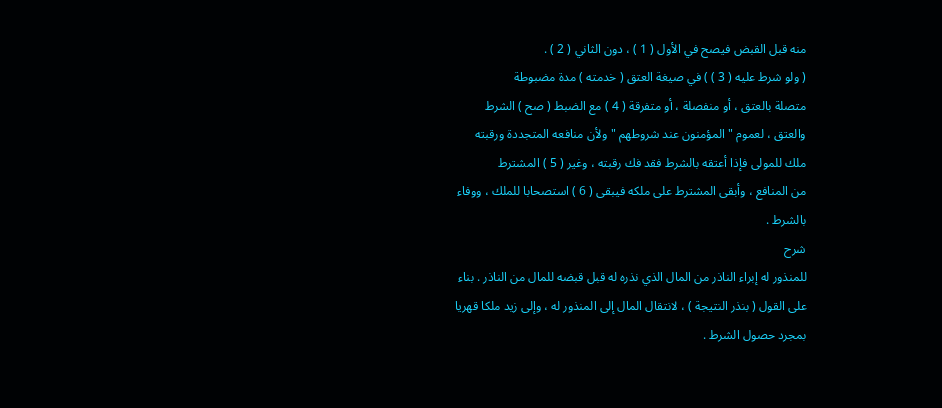منه قبل القبض فيصح في الأول ( 1 ) ، دون الثاني ( 2 ) .
( ولو شرط عليه ( 3 ) ) في صيغة العتق ( خدمته ) مدة مضبوطة
متصلة بالعتق ، أو منفصلة ، أو متفرقة ( 4 ) مع الضبط ( صح ) الشرط
والعتق ، لعموم " المؤمنون عند شروطهم " ولأن منافعه المتجددة ورقبته
ملك للمولى فإذا أعتقه بالشرط فقد فك رقبته ، وغير ( 5 ) المشترط
من المنافع ، وأبقى المشترط على ملكه فيبقى ( 6 ) استصحابا للملك ، ووفاء
بالشرط .
شرح
للمنذور له إبراء الناذر من المال الذي نذره له قبل قبضه للمال من الناذر . بناء
على القول ( بنذر النتيجة ) ، لانتقال المال إلى المنذور له ، وإلى زيد ملكا قهريا
بمجرد حصول الشرط .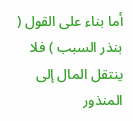أما بناء على القول ( بنذر السبب ) فلا ينتقل المال إلى المنذور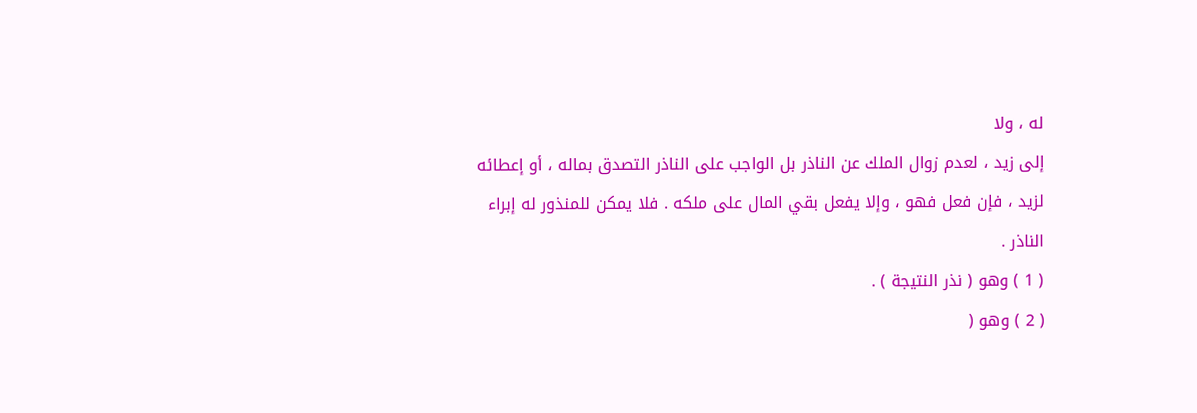له ، ولا
إلى زيد ، لعدم زوال الملك عن الناذر بل الواجب على الناذر التصدق بماله ، أو إعطائه
لزيد ، فإن فعل فهو ، وإلا يفعل بقي المال على ملكه . فلا يمكن للمنذور له إبراء
الناذر .
( 1 ) وهو ( نذر النتيجة ) .
( 2 ) وهو (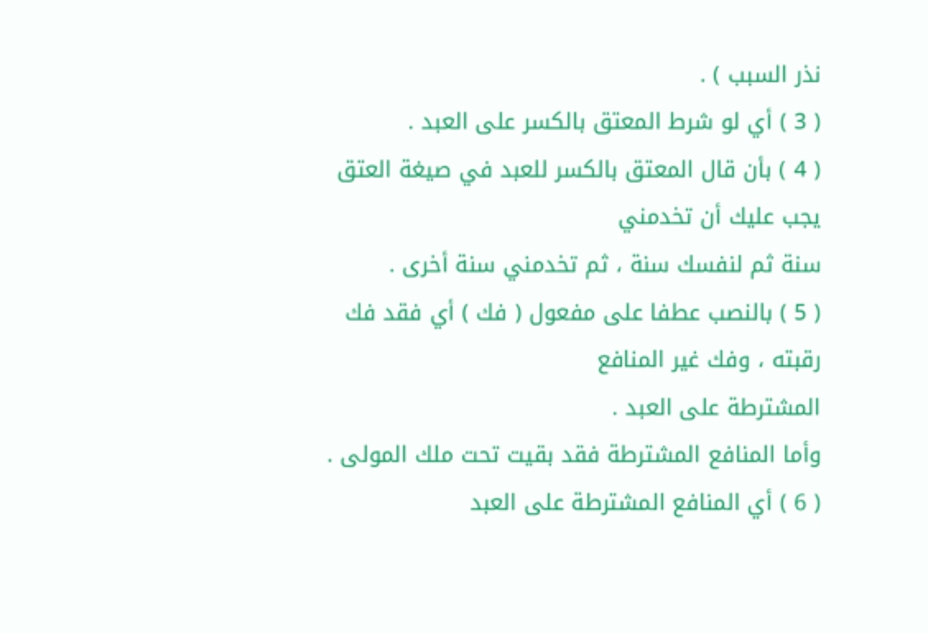نذر السبب ) .
( 3 ) أي لو شرط المعتق بالكسر على العبد .
( 4 ) بأن قال المعتق بالكسر للعبد في صيغة العتق يجب عليك أن تخدمني
سنة ثم لنفسك سنة ، ثم تخدمني سنة أخرى .
( 5 ) بالنصب عطفا على مفعول ( فك ) أي فقد فك رقبته ، وفك غير المنافع
المشترطة على العبد .
وأما المنافع المشترطة فقد بقيت تحت ملك المولى .
( 6 ) أي المنافع المشترطة على العبد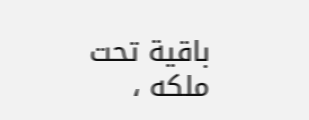باقية تحت ملكه ،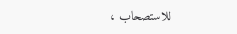للاستصحاب ،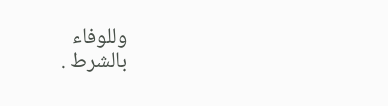وللوفاء
بالشرط .